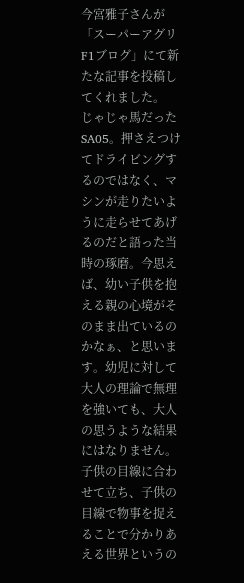今宮雅子さんが「スーパーアグリF1ブログ」にて新たな記事を投稿してくれました。
じゃじゃ馬だったSA05。押さえつけてドライビングするのではなく、マシンが走りたいように走らせてあげるのだと語った当時の琢磨。今思えば、幼い子供を抱える親の心境がそのまま出ているのかなぁ、と思います。幼児に対して大人の理論で無理を強いても、大人の思うような結果にはなりません。子供の目線に合わせて立ち、子供の目線で物事を捉えることで分かりあえる世界というの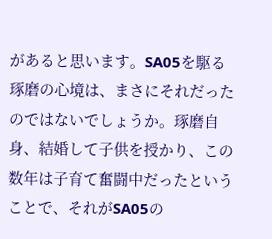があると思います。SA05を駆る琢磨の心境は、まさにそれだったのではないでしょうか。琢磨自身、結婚して子供を授かり、この数年は子育て奮闘中だったということで、それがSA05の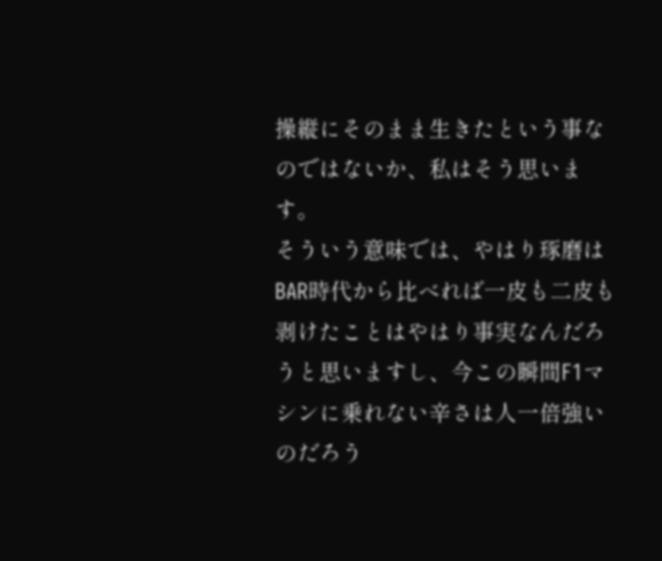操縦にそのまま生きたという事なのではないか、私はそう思います。
そういう意味では、やはり琢磨はBAR時代から比べれば一皮も二皮も剥けたことはやはり事実なんだろうと思いますし、今この瞬間F1マシンに乗れない辛さは人一倍強いのだろう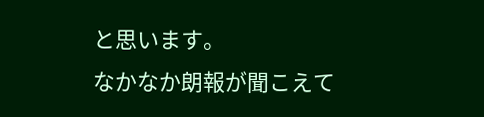と思います。
なかなか朗報が聞こえて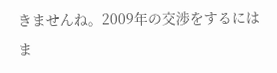きませんね。2009年の交渉をするにはま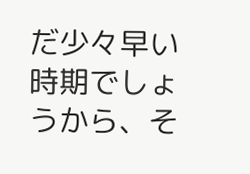だ少々早い時期でしょうから、そ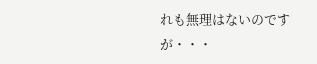れも無理はないのですが・・・